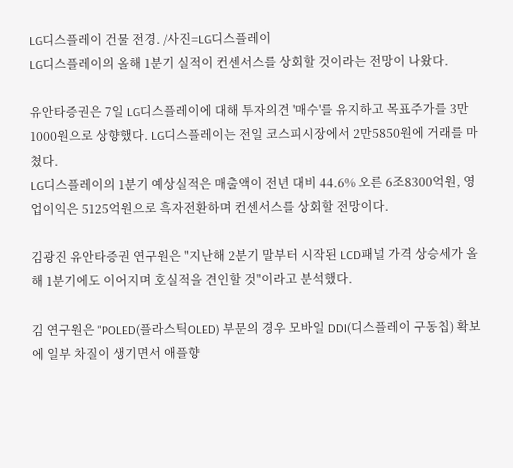LG디스플레이 건물 전경. /사진=LG디스플레이
LG디스플레이의 올해 1분기 실적이 컨센서스를 상회할 것이라는 전망이 나왔다.

유안타증권은 7일 LG디스플레이에 대해 투자의견 '매수'를 유지하고 목표주가를 3만1000원으로 상향했다. LG디스플레이는 전일 코스피시장에서 2만5850원에 거래를 마쳤다.
LG디스플레이의 1분기 예상실적은 매출액이 전년 대비 44.6% 오른 6조8300억원, 영업이익은 5125억원으로 흑자전환하며 컨센서스를 상회할 전망이다.

김광진 유안타증권 연구원은 "지난해 2분기 말부터 시작된 LCD패널 가격 상승세가 올해 1분기에도 이어지며 호실적을 견인할 것"이라고 분석했다.

김 연구원은 "POLED(플라스틱OLED) 부문의 경우 모바일 DDI(디스플레이 구동칩) 확보에 일부 차질이 생기면서 애플향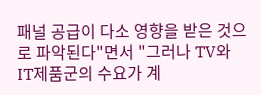패널 공급이 다소 영향을 받은 것으로 파악된다"면서 "그러나 TV와 IT제품군의 수요가 계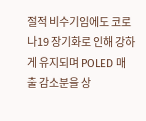절적 비수기임에도 코로나19 장기화로 인해 강하게 유지되며 POLED 매출 감소분을 상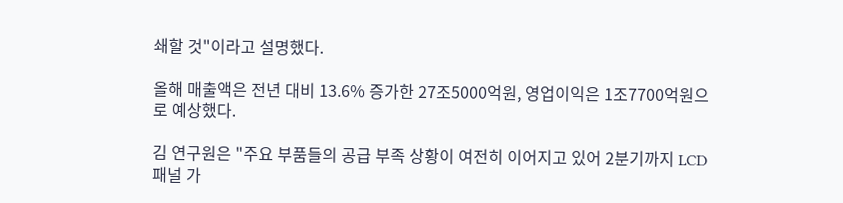쇄할 것"이라고 설명했다.

올해 매출액은 전년 대비 13.6% 증가한 27조5000억원, 영업이익은 1조7700억원으로 예상했다.

김 연구원은 "주요 부품들의 공급 부족 상황이 여전히 이어지고 있어 2분기까지 LCD 패널 가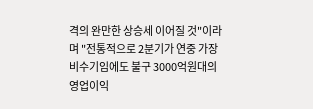격의 완만한 상승세 이어질 것"이라며 "전통적으로 2분기가 연중 가장 비수기임에도 불구 3000억원대의 영업이익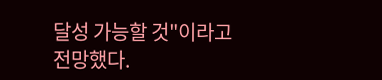달성 가능할 것"이라고 전망했다.